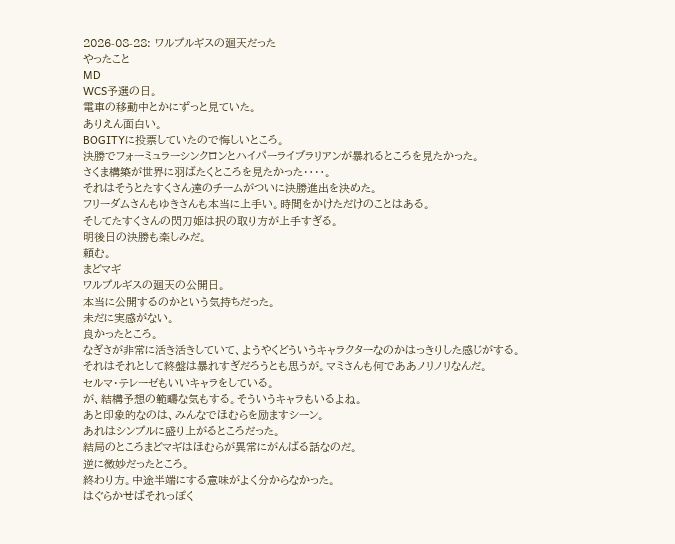2026-08-28: ワルプルギスの廻天だった
やったこと
MD
WCS予選の日。
電車の移動中とかにずっと見ていた。
ありえん面白い。
BOGITYに投票していたので悔しいところ。
決勝でフォーミュラーシンクロンとハイパーライブラリアンが暴れるところを見たかった。
さくま構築が世界に羽ばたくところを見たかった‥‥。
それはそうとたすくさん達のチームがついに決勝進出を決めた。
フリーダムさんもゆきさんも本当に上手い。時間をかけただけのことはある。
そしてたすくさんの閃刀姫は択の取り方が上手すぎる。
明後日の決勝も楽しみだ。
頼む。
まどマギ
ワルプルギスの廻天の公開日。
本当に公開するのかという気持ちだった。
未だに実感がない。
良かったところ。
なぎさが非常に活き活きしていて、ようやくどういうキャラクターなのかはっきりした感じがする。
それはそれとして終盤は暴れすぎだろうとも思うが。マミさんも何でああノリノリなんだ。
セルマ・テレーゼもいいキャラをしている。
が、結構予想の範疇な気もする。そういうキャラもいるよね。
あと印象的なのは、みんなでほむらを励ますシーン。
あれはシンプルに盛り上がるところだった。
結局のところまどマギはほむらが異常にがんばる話なのだ。
逆に微妙だったところ。
終わり方。中途半端にする意味がよく分からなかった。
はぐらかせばそれっぽく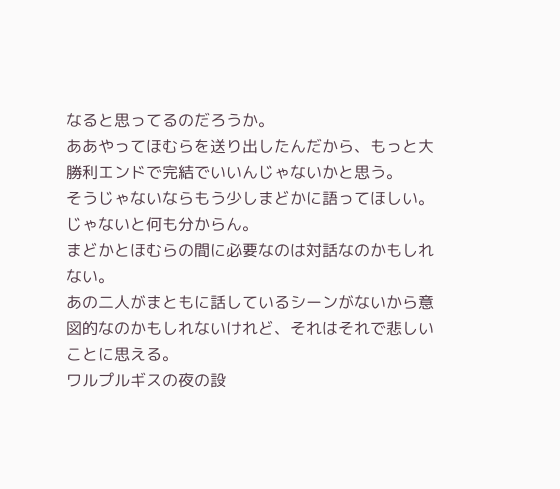なると思ってるのだろうか。
ああやってほむらを送り出したんだから、もっと大勝利エンドで完結でいいんじゃないかと思う。
そうじゃないならもう少しまどかに語ってほしい。じゃないと何も分からん。
まどかとほむらの間に必要なのは対話なのかもしれない。
あの二人がまともに話しているシーンがないから意図的なのかもしれないけれど、それはそれで悲しいことに思える。
ワルプルギスの夜の設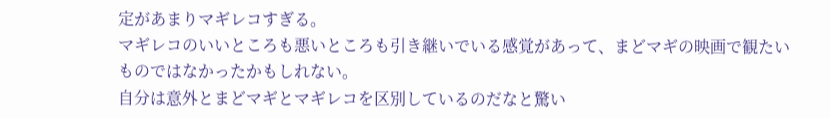定があまりマギレコすぎる。
マギレコのいいところも悪いところも引き継いでいる感覚があって、まどマギの映画で観たいものではなかったかもしれない。
自分は意外とまどマギとマギレコを区別しているのだなと驚い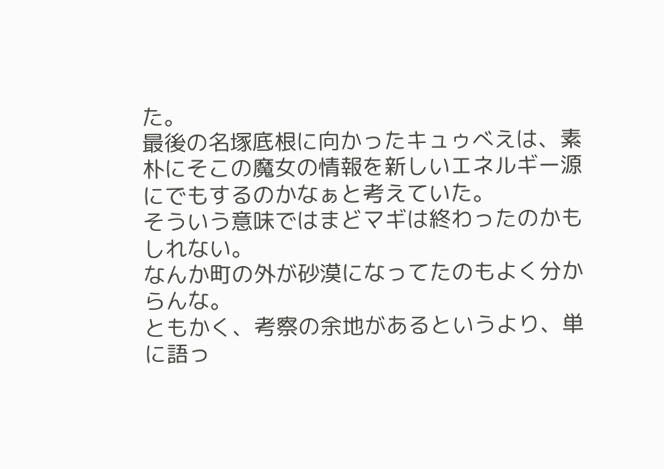た。
最後の名塚底根に向かったキュゥべえは、素朴にそこの魔女の情報を新しいエネルギー源にでもするのかなぁと考えていた。
そういう意味ではまどマギは終わったのかもしれない。
なんか町の外が砂漠になってたのもよく分からんな。
ともかく、考察の余地があるというより、単に語っ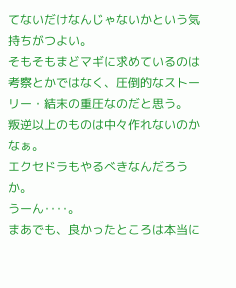てないだけなんじゃないかという気持ちがつよい。
そもそもまどマギに求めているのは考察とかではなく、圧倒的なストーリー・結末の重圧なのだと思う。
叛逆以上のものは中々作れないのかなぁ。
エクセドラもやるべきなんだろうか。
うーん‥‥。
まあでも、良かったところは本当に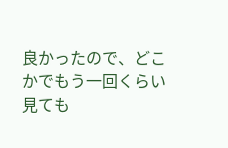良かったので、どこかでもう一回くらい見ても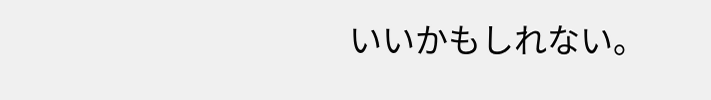いいかもしれない。